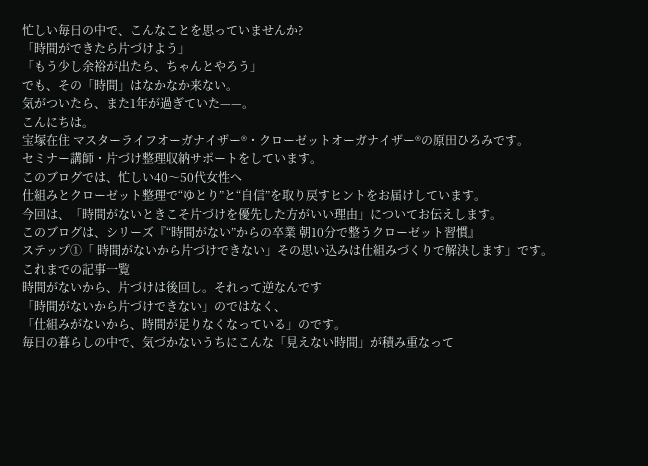忙しい毎日の中で、こんなことを思っていませんか?
「時間ができたら片づけよう」
「もう少し余裕が出たら、ちゃんとやろう」
でも、その「時間」はなかなか来ない。
気がついたら、また1年が過ぎていた——。
こんにちは。
宝塚在住 マスターライフオーガナイザー®・クローゼットオーガナイザー®の原田ひろみです。
セミナー講師・片づけ整理収納サポートをしています。
このブログでは、忙しい40〜50代女性へ
仕組みとクローゼット整理で“ゆとり”と“自信”を取り戻すヒントをお届けしています。
今回は、「時間がないときこそ片づけを優先した方がいい理由」についてお伝えします。
このブログは、シリーズ『“時間がない”からの卒業 朝10分で整うクローゼット習慣』
ステップ①「 時間がないから片づけできない」その思い込みは仕組みづくりで解決します」です。
これまでの記事一覧
時間がないから、片づけは後回し。それって逆なんです
「時間がないから片づけできない」のではなく、
「仕組みがないから、時間が足りなくなっている」のです。
毎日の暮らしの中で、気づかないうちにこんな「見えない時間」が積み重なって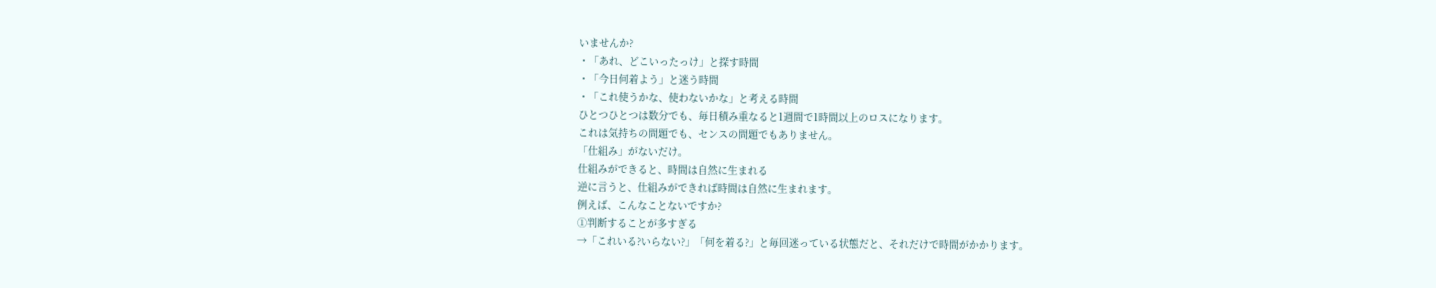いませんか?
・「あれ、どこいったっけ」と探す時間
・「今日何着よう」と迷う時間
・「これ使うかな、使わないかな」と考える時間
ひとつひとつは数分でも、毎日積み重なると1週間で1時間以上のロスになります。
これは気持ちの問題でも、センスの問題でもありません。
「仕組み」がないだけ。
仕組みができると、時間は自然に生まれる
逆に言うと、仕組みができれば時間は自然に生まれます。
例えば、こんなことないですか?
①判断することが多すぎる
→「これいる?いらない?」「何を着る?」と毎回迷っている状態だと、それだけで時間がかかります。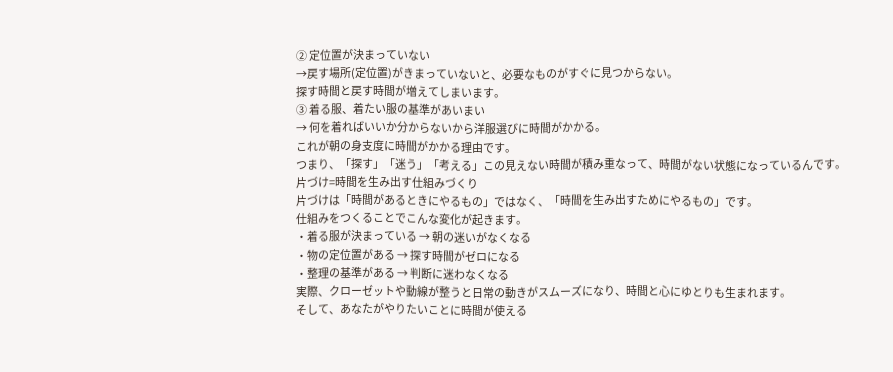② 定位置が決まっていない
→戻す場所(定位置)がきまっていないと、必要なものがすぐに見つからない。
探す時間と戻す時間が増えてしまいます。
③ 着る服、着たい服の基準があいまい
→ 何を着ればいいか分からないから洋服選びに時間がかかる。
これが朝の身支度に時間がかかる理由です。
つまり、「探す」「迷う」「考える」この見えない時間が積み重なって、時間がない状態になっているんです。
片づけ=時間を生み出す仕組みづくり
片づけは「時間があるときにやるもの」ではなく、「時間を生み出すためにやるもの」です。
仕組みをつくることでこんな変化が起きます。
・着る服が決まっている → 朝の迷いがなくなる
・物の定位置がある → 探す時間がゼロになる
・整理の基準がある → 判断に迷わなくなる
実際、クローゼットや動線が整うと日常の動きがスムーズになり、時間と心にゆとりも生まれます。
そして、あなたがやりたいことに時間が使える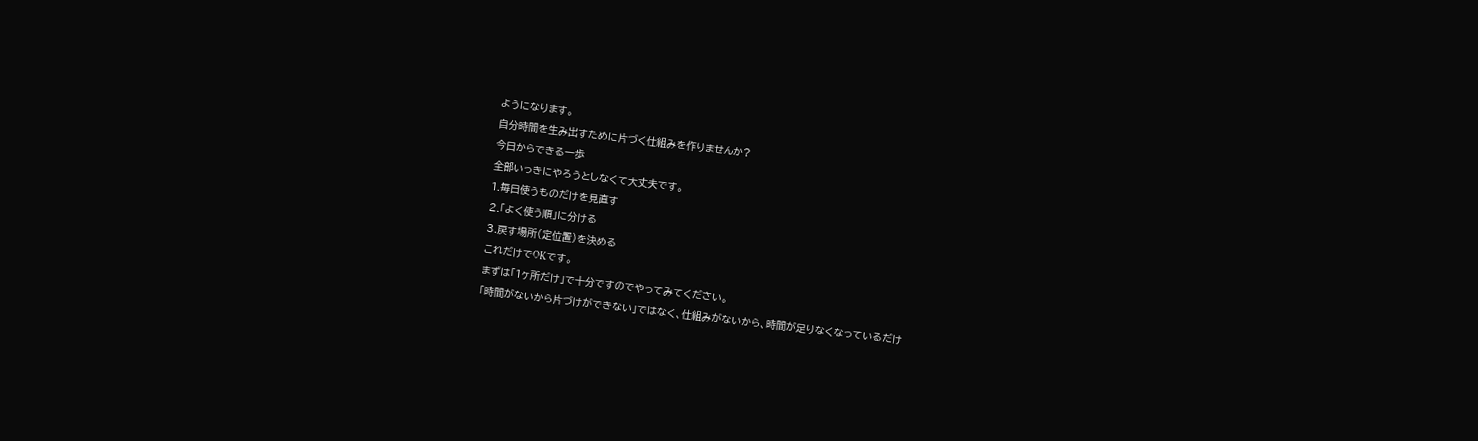ようになります。
自分時間を生み出すために片づく仕組みを作りませんか?
今日からできる一歩
全部いっきにやろうとしなくて大丈夫です。
1.毎日使うものだけを見直す
2.「よく使う順」に分ける
3.戻す場所(定位置)を決める
これだけでOKです。
まずは「1ヶ所だけ」で十分ですのでやってみてください。
「時間がないから片づけができない」ではなく、仕組みがないから、時間が足りなくなっているだけ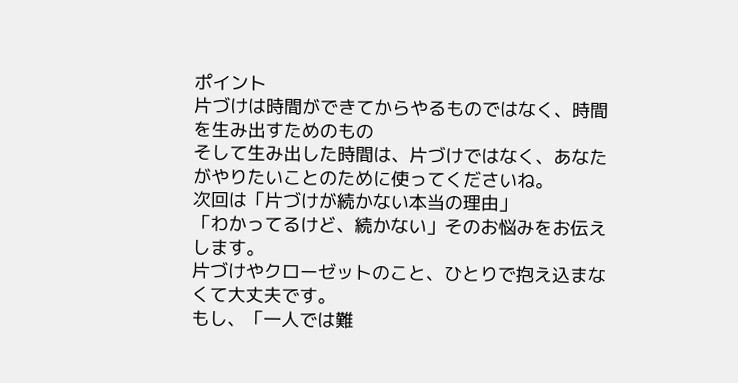ポイント
片づけは時間ができてからやるものではなく、時間を生み出すためのもの
そして生み出した時間は、片づけではなく、あなたがやりたいことのために使ってくださいね。
次回は「片づけが続かない本当の理由」
「わかってるけど、続かない」そのお悩みをお伝えします。
片づけやクローゼットのこと、ひとりで抱え込まなくて大丈夫です。
もし、「一人では難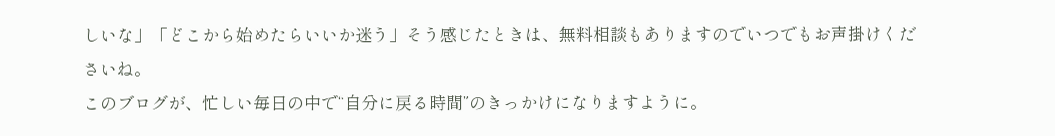しいな」「どこから始めたらいいか迷う」そう感じたときは、無料相談もありますのでいつでもお声掛けくださいね。
このブログが、忙しい毎日の中で“自分に戻る時間”のきっかけになりますように。